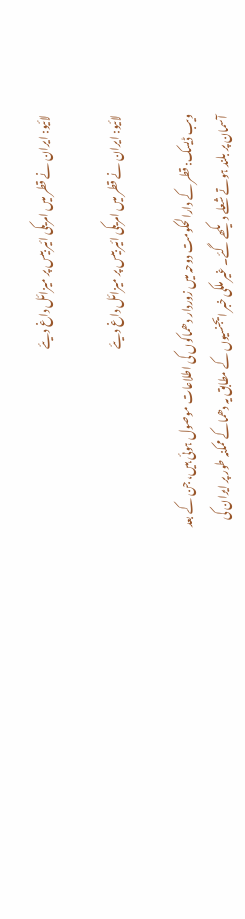لائیو: ایران نے قطر میں امریکی ائیر بیس پر میزائل داغ دیئے

لائیو: ایران نے قطر میں امریکی ائیر بیس پر میزائل داغ دیئے

ویب ڈیسک: قطر کے دارالحکومت دوحہ میں زوردار دھماکوں کی اطلاعات موصول ہوئی ہیں، جن کے بعد آسمان پر بلند ہوتے شعلے دیکھے گئے۔ غیر ملکی خبر ایجنسیوں کے مطابق یہ دھماکے ممکنہ طور پر ایران کی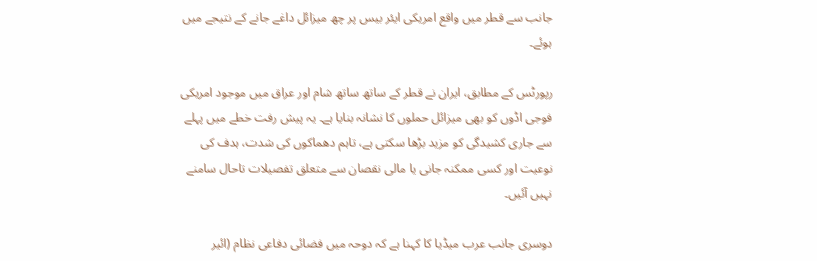جانب سے قطر میں واقع امریکی ایئر بیس پر چھ میزائل داغے جانے کے نتیجے میں ہوئے۔

رپورٹس کے مطابق، ایران نے قطر کے ساتھ ساتھ شام اور عراق میں موجود امریکی فوجی اڈوں کو بھی میزائل حملوں کا نشانہ بنایا ہے۔ یہ پیش رفت خطے میں پہلے سے جاری کشیدگی کو مزید بڑھا سکتی ہے، تاہم دھماکوں کی شدت، ہدف کی نوعیت اور کسی ممکنہ جانی یا مالی نقصان سے متعلق تفصیلات تاحال سامنے نہیں آئیں۔

دوسری جانب عرب میڈیا کا کہنا ہے کہ دوحہ میں فضائی دفاعی نظام (ائیر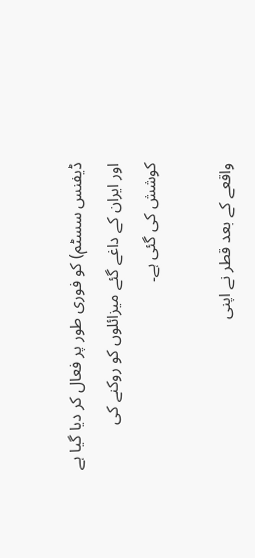ڈیفنس سسٹم) کو فوری طور پر فعال کر دیا گیا ہے اور ایران کے داغے گئے میزائلوں کو روکنے کی کوشش کی گئی ہے۔

واقعے کے بعد قطر نے اپنی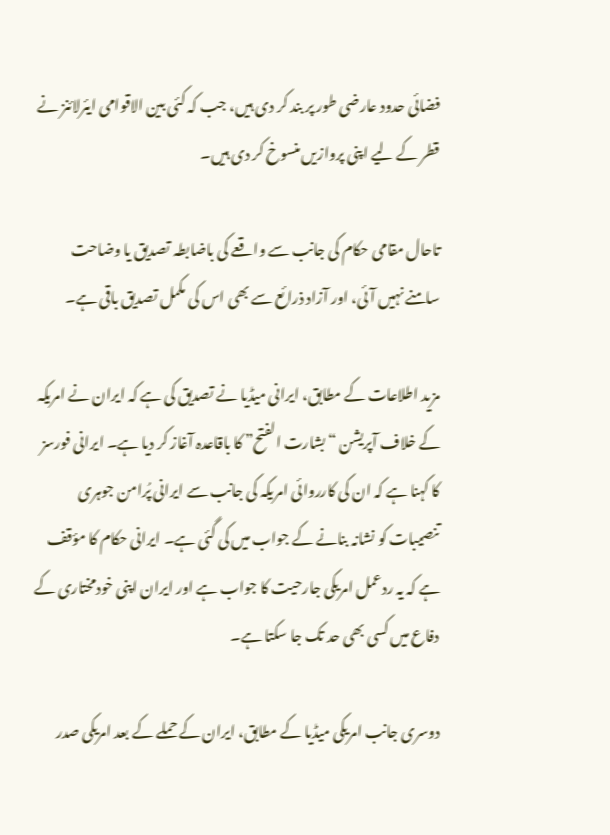فضائی حدود عارضی طور پر بند کر دی ہیں، جب کہ کئی بین الاقوامی ایئرلائنز نے قطر کے لیے اپنی پروازیں منسوخ کر دی ہیں۔

تاحال مقامی حکام کی جانب سے واقعے کی باضابطہ تصدیق یا وضاحت سامنے نہیں آئی، اور آزاد ذرائع سے بھی اس کی مکمل تصدیق باقی ہے۔

مزید اطلاعات کے مطابق، ایرانی میڈیا نے تصدیق کی ہے کہ ایران نے امریکہ کے خلاف آپریشن “بشارت الفتح” کا باقاعدہ آغاز کر دیا ہے۔ ایرانی فورسز کا کہنا ہے کہ ان کی کارروائی امریکہ کی جانب سے ایرانی پُرامن جوہری تنصیبات کو نشانہ بنانے کے جواب میں کی گئی ہے۔ ایرانی حکام کا مؤقف ہے کہ یہ ردعمل امریکی جارحیت کا جواب ہے اور ایران اپنی خودمختاری کے دفاع میں کسی بھی حد تک جا سکتا ہے۔

دوسری جانب امریکی میڈیا کے مطابق، ایران کے حملے کے بعد امریکی صدر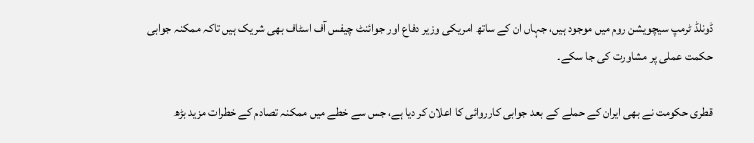ڈونلڈ ٹرمپ سیچویشن روم میں موجود ہیں، جہاں ان کے ساتھ امریکی وزیر دفاع اور جوائنٹ چیفس آف اسٹاف بھی شریک ہیں تاکہ ممکنہ جوابی حکمت عملی پر مشاورت کی جا سکے۔

قطری حکومت نے بھی ایران کے حملے کے بعد جوابی کارروائی کا اعلان کر دیا ہے، جس سے خطے میں ممکنہ تصادم کے خطرات مزید بڑھ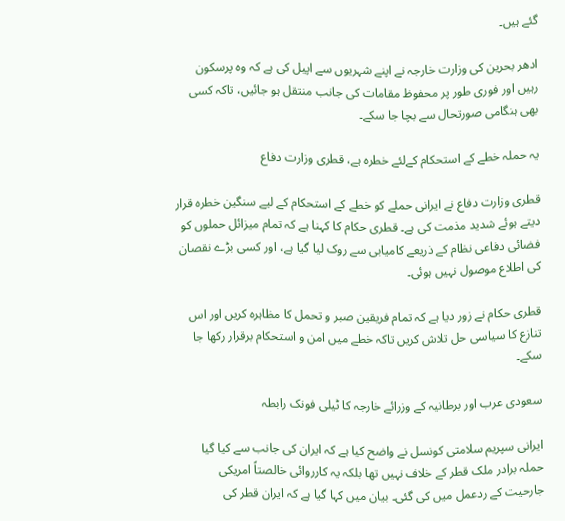گئے ہیں۔

ادھر بحرین کی وزارت خارجہ نے اپنے شہریوں سے اپیل کی ہے کہ وہ پرسکون رہیں اور فوری طور پر محفوظ مقامات کی جانب منتقل ہو جائیں، تاکہ کسی بھی ہنگامی صورتحال سے بچا جا سکے۔

یہ حملہ خطے کے استحکام کےلئے خطرہ ہے، قطری وزارت دفاع

قطری وزارت دفاع نے ایرانی حملے کو خطے کے استحکام کے لیے سنگین خطرہ قرار دیتے ہوئے شدید مذمت کی ہے۔ قطری حکام کا کہنا ہے کہ تمام میزائل حملوں کو فضائی دفاعی نظام کے ذریعے کامیابی سے روک لیا گیا ہے، اور کسی بڑے نقصان کی اطلاع موصول نہیں ہوئی۔

قطری حکام نے زور دیا ہے کہ تمام فریقین صبر و تحمل کا مظاہرہ کریں اور اس تنازع کا سیاسی حل تلاش کریں تاکہ خطے میں امن و استحکام برقرار رکھا جا سکے۔

سعودی عرب اور برطانیہ کے وزرائے خارجہ کا ٹیلی فونک رابطہ

ایرانی سپریم سلامتی کونسل نے واضح کیا ہے کہ ایران کی جانب سے کیا گیا حملہ برادر ملک قطر کے خلاف نہیں تھا بلکہ یہ کارروائی خالصتاً امریکی جارحیت کے ردعمل میں کی گئی۔ بیان میں کہا گیا ہے کہ ایران قطر کی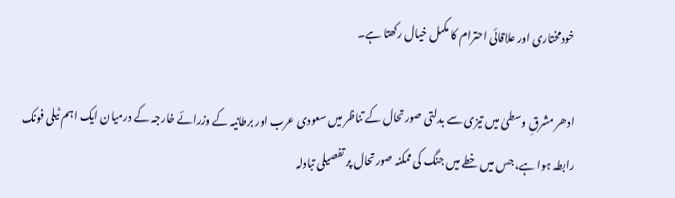خودمختاری اور علاقائی احترام کا مکمل خیال رکھتا ہے۔

ادھر مشرقِ وسطیٰ میں تیزی سے بدلتی صورتحال کے تناظر میں سعودی عرب اور برطانیہ کے وزرائے خارجہ کے درمیان ایک اہم ٹیلی فونک رابطہ ہوا ہے، جس میں خطے میں جنگ کی ممکنہ صورتحال پر تفصیلی تبادلہ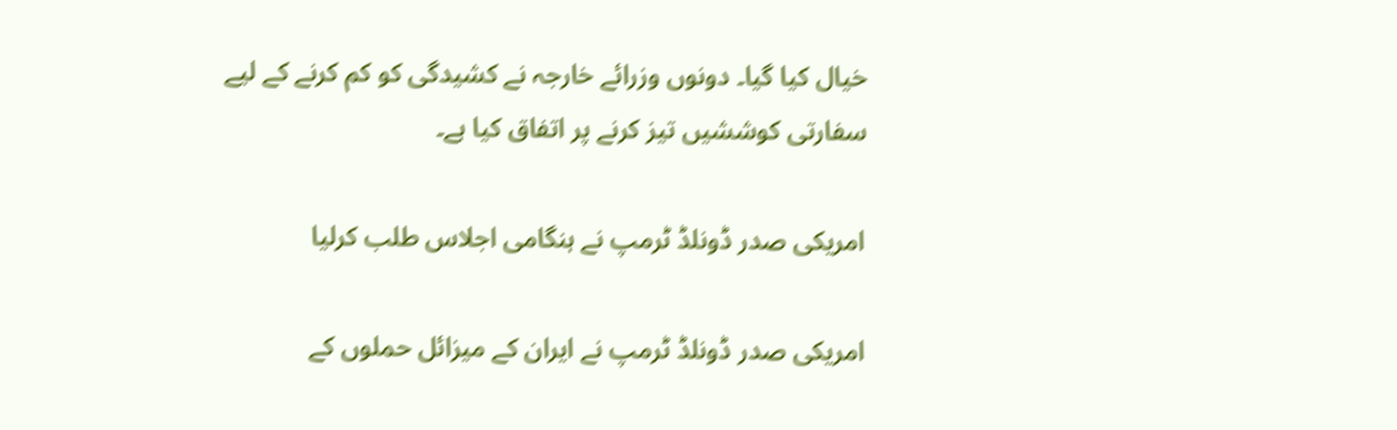خیال کیا گیا۔ دونوں وزرائے خارجہ نے کشیدگی کو کم کرنے کے لیے سفارتی کوششیں تیز کرنے پر اتفاق کیا ہے۔

امریکی صدر ڈونلڈ ٹرمپ نے ہنگامی اجلاس طلب کرلیا

امریکی صدر ڈونلڈ ٹرمپ نے ایران کے میزائل حملوں کے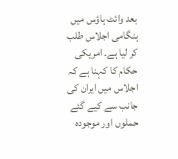بعد وائٹ ہاؤس میں ہنگامی اجلاس طلب کر لیا ہے۔ امریکی حکام کا کہنا ہے کہ اجلاس میں ایران کی جانب سے کیے گئے حملوں اور موجودہ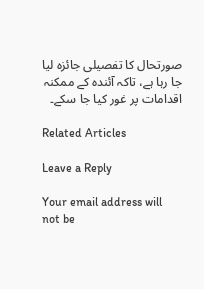صورتحال کا تفصیلی جائزہ لیا جا رہا ہے، تاکہ آئندہ کے ممکنہ اقدامات پر غور کیا جا سکے۔

Related Articles

Leave a Reply

Your email address will not be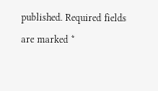published. Required fields are marked *